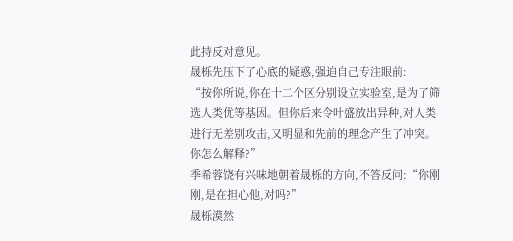此持反对意见。
晟栎先压下了心底的疑惑,强迫自己专注眼前:
“按你所说,你在十二个区分别设立实验室,是为了筛选人类优等基因。但你后来令叶盛放出异种,对人类进行无差别攻击,又明显和先前的理念产生了冲突。你怎么解释?”
季希蓉饶有兴味地朝着晟栎的方向,不答反问:“你刚刚,是在担心他,对吗?”
晟栎漠然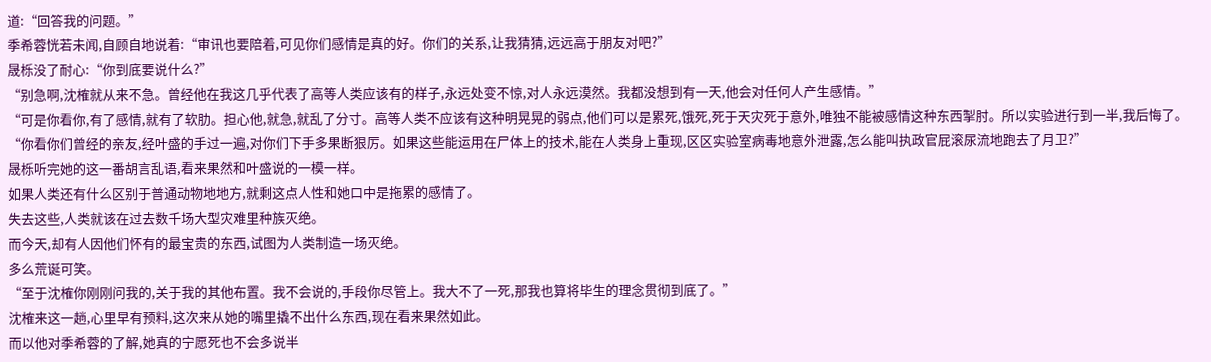道:“回答我的问题。”
季希蓉恍若未闻,自顾自地说着:“审讯也要陪着,可见你们感情是真的好。你们的关系,让我猜猜,远远高于朋友对吧?”
晟栎没了耐心:“你到底要说什么?”
“别急啊,沈榷就从来不急。曾经他在我这几乎代表了高等人类应该有的样子,永远处变不惊,对人永远漠然。我都没想到有一天,他会对任何人产生感情。”
“可是你看你,有了感情,就有了软肋。担心他,就急,就乱了分寸。高等人类不应该有这种明晃晃的弱点,他们可以是累死,饿死,死于天灾死于意外,唯独不能被感情这种东西掣肘。所以实验进行到一半,我后悔了。
“你看你们曾经的亲友,经叶盛的手过一遍,对你们下手多果断狠厉。如果这些能运用在尸体上的技术,能在人类身上重现,区区实验室病毒地意外泄露,怎么能叫执政官屁滚尿流地跑去了月卫?”
晟栎听完她的这一番胡言乱语,看来果然和叶盛说的一模一样。
如果人类还有什么区别于普通动物地地方,就剩这点人性和她口中是拖累的感情了。
失去这些,人类就该在过去数千场大型灾难里种族灭绝。
而今天,却有人因他们怀有的最宝贵的东西,试图为人类制造一场灭绝。
多么荒诞可笑。
“至于沈榷你刚刚问我的,关于我的其他布置。我不会说的,手段你尽管上。我大不了一死,那我也算将毕生的理念贯彻到底了。”
沈榷来这一趟,心里早有预料,这次来从她的嘴里撬不出什么东西,现在看来果然如此。
而以他对季希蓉的了解,她真的宁愿死也不会多说半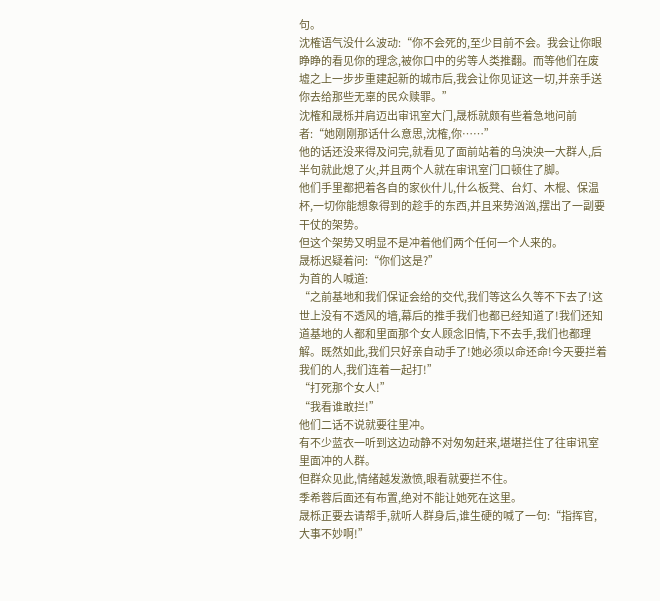句。
沈榷语气没什么波动:“你不会死的,至少目前不会。我会让你眼睁睁的看见你的理念,被你口中的劣等人类推翻。而等他们在废墟之上一步步重建起新的城市后,我会让你见证这一切,并亲手送你去给那些无辜的民众赎罪。”
沈榷和晟栎并肩迈出审讯室大门,晟栎就颇有些着急地问前者:“她刚刚那话什么意思,沈榷,你……”
他的话还没来得及问完,就看见了面前站着的乌泱泱一大群人,后半句就此熄了火,并且两个人就在审讯室门口顿住了脚。
他们手里都把着各自的家伙什儿,什么板凳、台灯、木棍、保温杯,一切你能想象得到的趁手的东西,并且来势汹汹,摆出了一副要干仗的架势。
但这个架势又明显不是冲着他们两个任何一个人来的。
晟栎迟疑着问:“你们这是?”
为首的人喊道:
“之前基地和我们保证会给的交代,我们等这么久等不下去了!这世上没有不透风的墙,幕后的推手我们也都已经知道了!我们还知道基地的人都和里面那个女人顾念旧情,下不去手,我们也都理解。既然如此,我们只好亲自动手了!她必须以命还命!今天要拦着我们的人,我们连着一起打!”
“打死那个女人!”
“我看谁敢拦!”
他们二话不说就要往里冲。
有不少蓝衣一听到这边动静不对匆匆赶来,堪堪拦住了往审讯室里面冲的人群。
但群众见此,情绪越发激愤,眼看就要拦不住。
季希蓉后面还有布置,绝对不能让她死在这里。
晟栎正要去请帮手,就听人群身后,谁生硬的喊了一句:“指挥官,大事不妙啊!”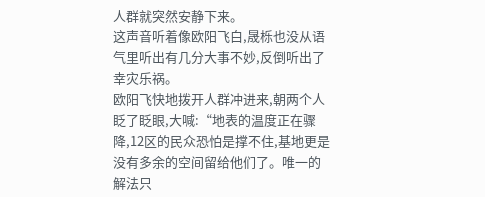人群就突然安静下来。
这声音听着像欧阳飞白,晟栎也没从语气里听出有几分大事不妙,反倒听出了幸灾乐祸。
欧阳飞快地拨开人群冲进来,朝两个人眨了眨眼,大喊:“地表的温度正在骤降,12区的民众恐怕是撑不住,基地更是没有多余的空间留给他们了。唯一的解法只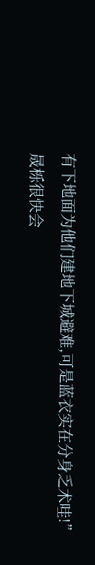有下地面为他们建地下城避难,可是蓝衣实在分身乏术哇!”
晟栎很快会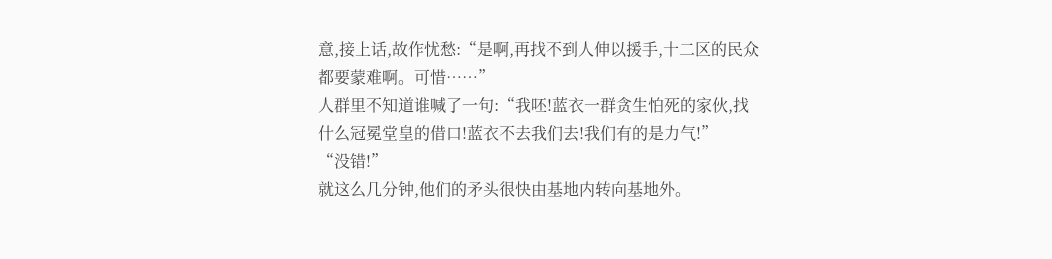意,接上话,故作忧愁:“是啊,再找不到人伸以援手,十二区的民众都要蒙难啊。可惜……”
人群里不知道谁喊了一句:“我呸!蓝衣一群贪生怕死的家伙,找什么冠冕堂皇的借口!蓝衣不去我们去!我们有的是力气!”
“没错!”
就这么几分钟,他们的矛头很快由基地内转向基地外。